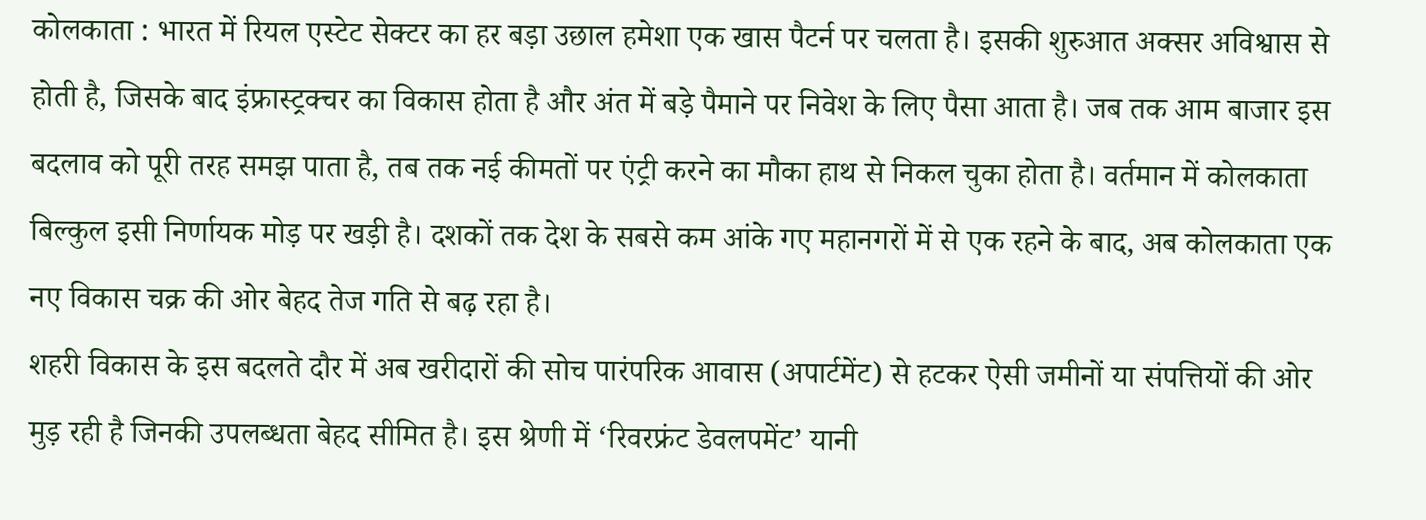कोलकाता : भारत में रियल एस्टेट सेक्टर का हर बड़ा उछाल हमेशा एक खास पैटर्न पर चलता है। इसकी शुरुआत अक्सर अविश्वास से होती है, जिसके बाद इंफ्रास्ट्रक्चर का विकास होता है और अंत में बड़े पैमाने पर निवेश के लिए पैसा आता है। जब तक आम बाजार इस बदलाव को पूरी तरह समझ पाता है, तब तक नई कीमतों पर एंट्री करने का मौका हाथ से निकल चुका होता है। वर्तमान में कोलकाता बिल्कुल इसी निर्णायक मोड़ पर खड़ी है। दशकों तक देश के सबसे कम आंके गए महानगरों में से एक रहने के बाद, अब कोलकाता एक नए विकास चक्र की ओर बेहद तेज गति से बढ़ रहा है।
शहरी विकास के इस बदलते दौर में अब खरीदारों की सोच पारंपरिक आवास (अपार्टमेंट) से हटकर ऐसी जमीनों या संपत्तियों की ओर मुड़ रही है जिनकी उपलब्धता बेहद सीमित है। इस श्रेणी में ‘रिवरफ्रंट डेवलपमेंट’ यानी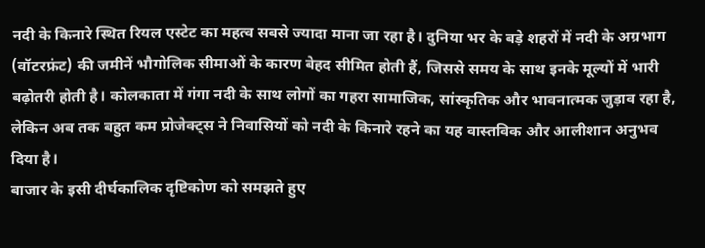नदी के किनारे स्थित रियल एस्टेट का महत्व सबसे ज्यादा माना जा रहा है। दुनिया भर के बड़े शहरों में नदी के अग्रभाग (वॉटरफ्रंट) की जमीनें भौगोलिक सीमाओं के कारण बेहद सीमित होती हैं, जिससे समय के साथ इनके मूल्यों में भारी बढ़ोतरी होती है। कोलकाता में गंगा नदी के साथ लोगों का गहरा सामाजिक, सांस्कृतिक और भावनात्मक जुड़ाव रहा है, लेकिन अब तक बहुत कम प्रोजेक्ट्स ने निवासियों को नदी के किनारे रहने का यह वास्तविक और आलीशान अनुभव दिया है।
बाजार के इसी दीर्घकालिक दृष्टिकोण को समझते हुए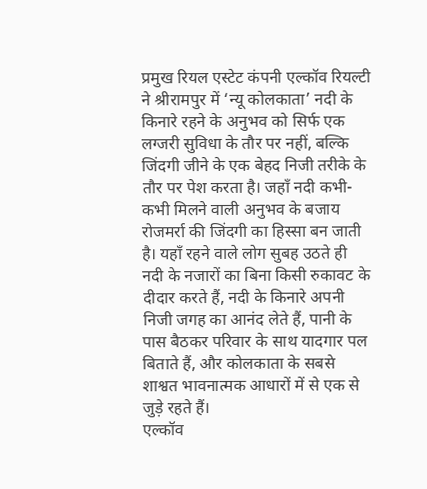प्रमुख रियल एस्टेट कंपनी एल्कॉव रियल्टी ने श्रीरामपुर में ‘न्यू कोलकाता’ नदी के किनारे रहने के अनुभव को सिर्फ एक लग्जरी सुविधा के तौर पर नहीं, बल्कि जिंदगी जीने के एक बेहद निजी तरीके के तौर पर पेश करता है। जहाँ नदी कभी-कभी मिलने वाली अनुभव के बजाय रोजमर्रा की जिंदगी का हिस्सा बन जाती है। यहाँ रहने वाले लोग सुबह उठते ही नदी के नजारों का बिना किसी रुकावट के दीदार करते हैं, नदी के किनारे अपनी निजी जगह का आनंद लेते हैं, पानी के पास बैठकर परिवार के साथ यादगार पल बिताते हैं, और कोलकाता के सबसे शाश्वत भावनात्मक आधारों में से एक से जुड़े रहते हैं।
एल्कॉव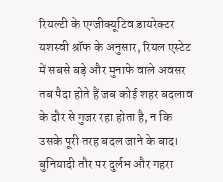रियल्टी के एग्जीक्यूटिव डायरेक्टर यशस्वी श्रॉफ के अनुसार, रियल एस्टेट में सबसे बड़े और मुनाफे वाले अवसर तब पैदा होते हैं जब कोई शहर बदलाव के दौर से गुजर रहा होता है, न कि उसके पूरी तरह बदल जाने के बाद। बुनियादी तौर पर दुर्लभ और गहरा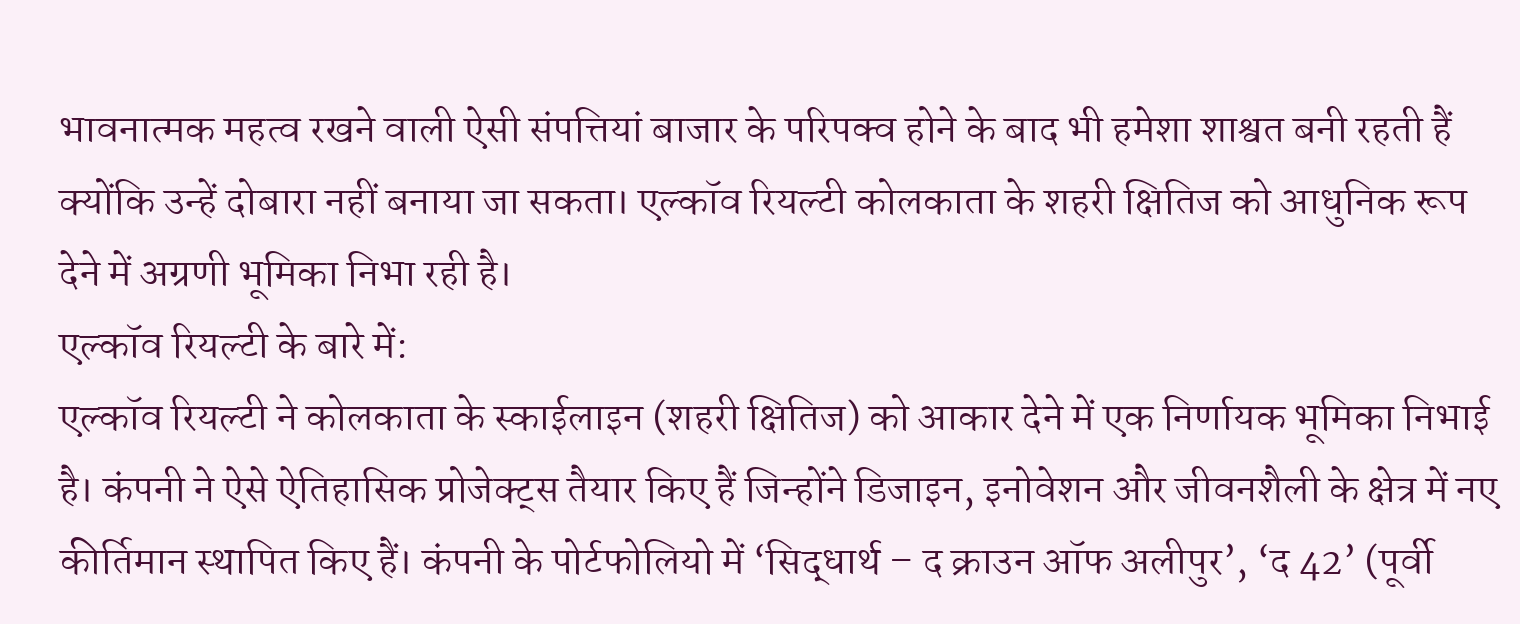भावनात्मक महत्व रखने वाली ऐसी संपत्तियां बाजार के परिपक्व होने के बाद भी हमेशा शाश्वत बनी रहती हैं क्योंकि उन्हें दोबारा नहीं बनाया जा सकता। एल्कॉव रियल्टी कोलकाता के शहरी क्षितिज को आधुनिक रूप देने में अग्रणी भूमिका निभा रही है।
एल्कॉव रियल्टी के बारे में:
एल्कॉव रियल्टी ने कोलकाता के स्काईलाइन (शहरी क्षितिज) को आकार देने में एक निर्णायक भूमिका निभाई है। कंपनी ने ऐसे ऐतिहासिक प्रोजेक्ट्स तैयार किए हैं जिन्होंने डिजाइन, इनोवेशन और जीवनशैली के क्षेत्र में नए कीर्तिमान स्थापित किए हैं। कंपनी के पोर्टफोलियो में ‘सिद्धार्थ – द क्राउन ऑफ अलीपुर’, ‘द 42’ (पूर्वी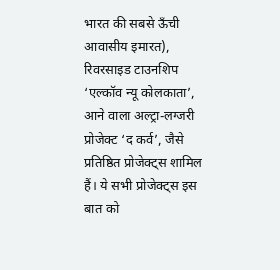भारत की सबसे ऊँची आवासीय इमारत), रिवरसाइड टाउनशिप ‘एल्कॉव न्यू कोलकाता’, आने वाला अल्ट्रा-लग्जरी प्रोजेक्ट ‘द कर्व’, जैसे प्रतिष्ठित प्रोजेक्ट्स शामिल हैं। ये सभी प्रोजेक्ट्स इस बात को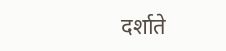दर्शाते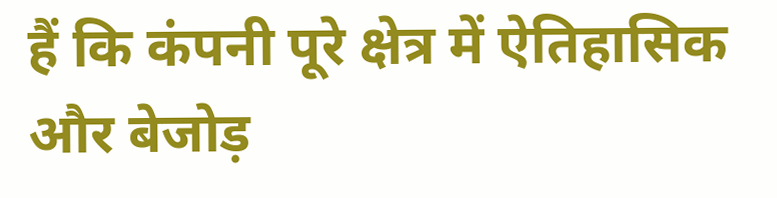हैं कि कंपनी पूरे क्षेत्र में ऐतिहासिक और बेजोड़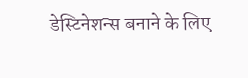डेस्टिनेशन्स बनाने के लिए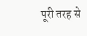पूरी तरह से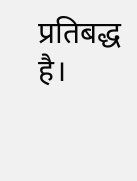प्रतिबद्ध है।